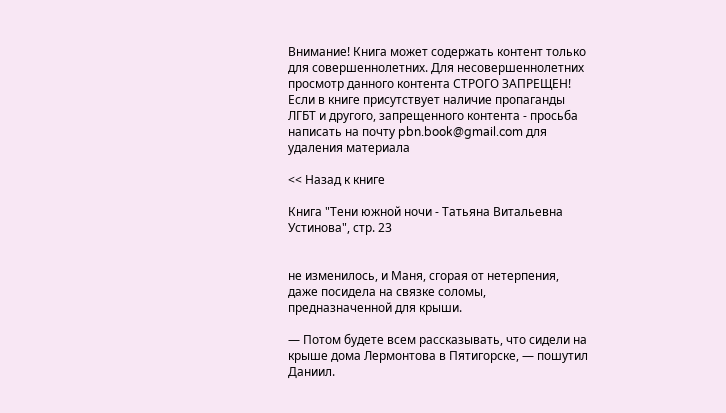Внимание! Книга может содержать контент только для совершеннолетних. Для несовершеннолетних просмотр данного контента СТРОГО ЗАПРЕЩЕН! Если в книге присутствует наличие пропаганды ЛГБТ и другого, запрещенного контента - просьба написать на почту pbn.book@gmail.com для удаления материала

<< Назад к книге

Книга "Тени южной ночи - Татьяна Витальевна Устинова", стр. 23


не изменилось, и Маня, сгорая от нетерпения, даже посидела на связке соломы, предназначенной для крыши.

— Потом будете всем рассказывать, что сидели на крыше дома Лермонтова в Пятигорске, — пошутил Даниил.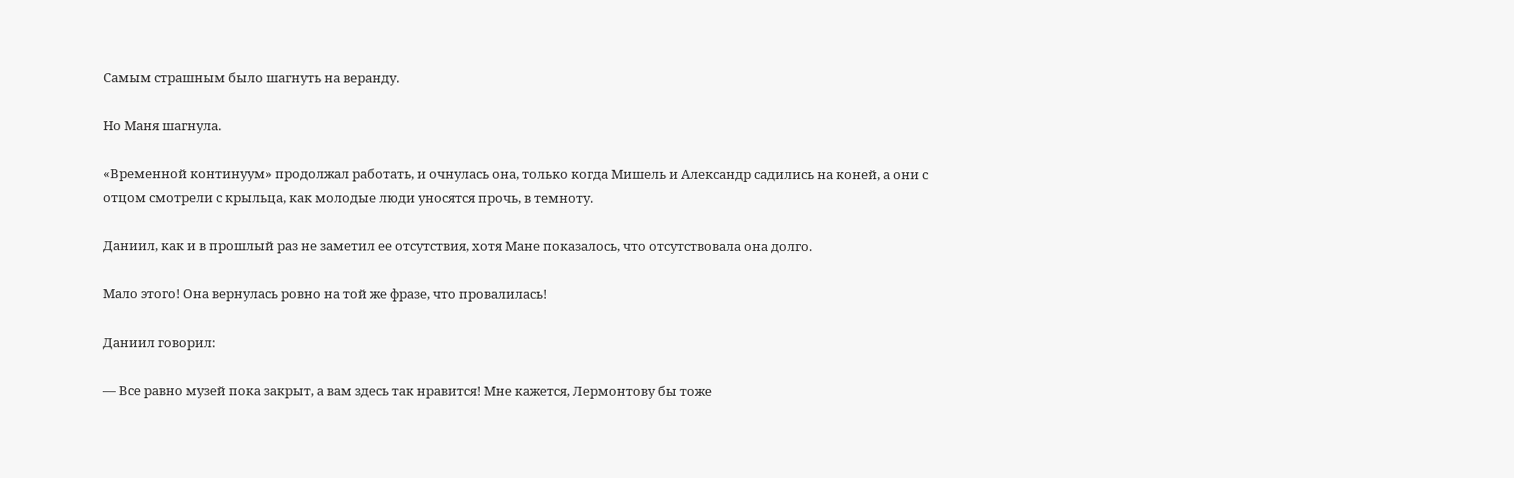Самым страшным было шагнуть на веранду.

Но Маня шагнула.

«Временной континуум» продолжал работать, и очнулась она, только когда Мишель и Александр садились на коней, а они с отцом смотрели с крыльца, как молодые люди уносятся прочь, в темноту.

Даниил, как и в прошлый раз не заметил ее отсутствия, хотя Мане показалось, что отсутствовала она долго.

Мало этого! Она вернулась ровно на той же фразе, что провалилась!

Даниил говорил:

— Все равно музей пока закрыт, а вам здесь так нравится! Мне кажется, Лермонтову бы тоже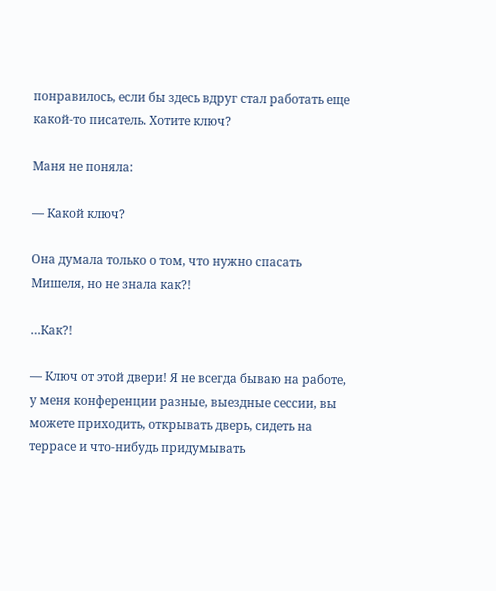понравилось, если бы здесь вдруг стал работать еще какой-то писатель. Хотите ключ?

Маня не поняла:

— Какой ключ?

Она думала только о том, что нужно спасать Мишеля, но не знала как?!

…Как?!

— Ключ от этой двери! Я не всегда бываю на работе, у меня конференции разные, выездные сессии, вы можете приходить, открывать дверь, сидеть на террасе и что-нибудь придумывать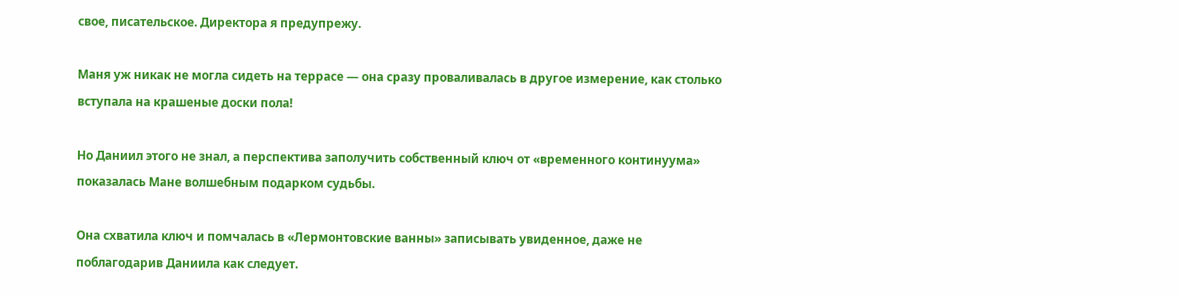свое, писательское. Директора я предупрежу.

Маня уж никак не могла сидеть на террасе — она сразу проваливалась в другое измерение, как столько вступала на крашеные доски пола!

Но Даниил этого не знал, а перспектива заполучить собственный ключ от «временного континуума» показалась Мане волшебным подарком судьбы.

Она схватила ключ и помчалась в «Лермонтовские ванны» записывать увиденное, даже не поблагодарив Даниила как следует.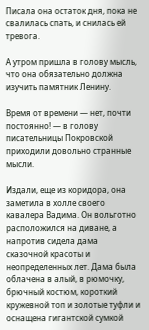Писала она остаток дня, пока не свалилась спать, и снилась ей тревога.

А утром пришла в голову мысль, что она обязательно должна изучить памятник Ленину.

Время от времени — нет, почти постоянно! — в голову писательницы Покровской приходили довольно странные мысли.

Издали, еще из коридора, она заметила в холле своего кавалера Вадима. Он вольготно расположился на диване, а напротив сидела дама сказочной красоты и неопределенных лет. Дама была облачена в алый, в рюмочку, брючный костюм, короткий кружевной топ и золотые туфли и оснащена гигантской сумкой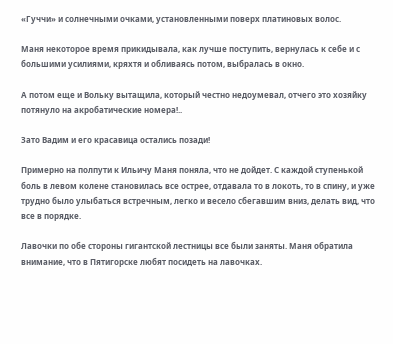«Гуччи» и солнечными очками, установленными поверх платиновых волос.

Маня некоторое время прикидывала, как лучше поступить, вернулась к себе и с большими усилиями, кряхтя и обливаясь потом, выбралась в окно.

А потом еще и Вольку вытащила, который честно недоумевал, отчего это хозяйку потянуло на акробатические номера!..

Зато Вадим и его красавица остались позади!

Примерно на полпути к Ильичу Маня поняла, что не дойдет. С каждой ступенькой боль в левом колене становилась все острее, отдавала то в локоть, то в спину, и уже трудно было улыбаться встречным, легко и весело сбегавшим вниз, делать вид, что все в порядке.

Лавочки по обе стороны гигантской лестницы все были заняты. Маня обратила внимание, что в Пятигорске любят посидеть на лавочках.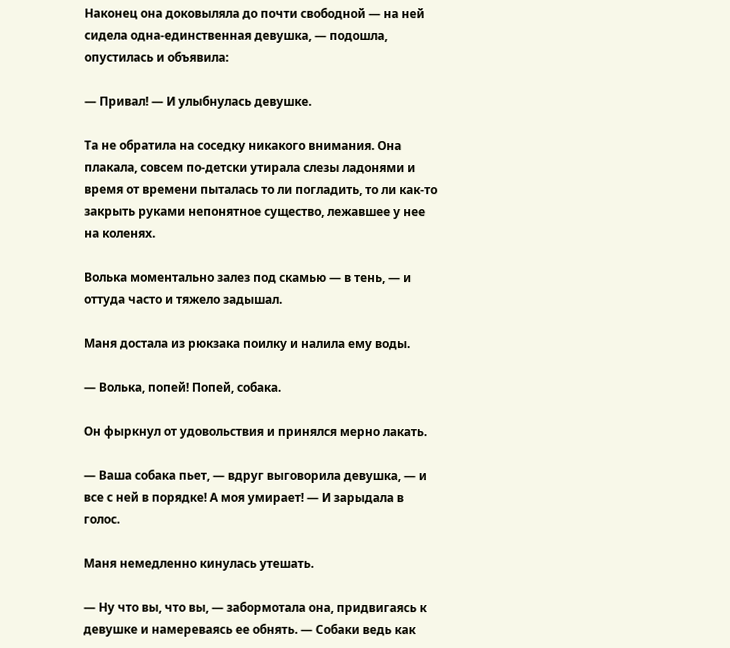Наконец она доковыляла до почти свободной — на ней сидела одна-единственная девушка, — подошла, опустилась и объявила:

— Привал! — И улыбнулась девушке.

Та не обратила на соседку никакого внимания. Она плакала, совсем по-детски утирала слезы ладонями и время от времени пыталась то ли погладить, то ли как-то закрыть руками непонятное существо, лежавшее у нее на коленях.

Волька моментально залез под скамью — в тень, — и оттуда часто и тяжело задышал.

Маня достала из рюкзака поилку и налила ему воды.

— Волька, попей! Попей, собака.

Он фыркнул от удовольствия и принялся мерно лакать.

— Ваша собака пьет, — вдруг выговорила девушка, — и все с ней в порядке! А моя умирает! — И зарыдала в голос.

Маня немедленно кинулась утешать.

— Ну что вы, что вы, — забормотала она, придвигаясь к девушке и намереваясь ее обнять. — Собаки ведь как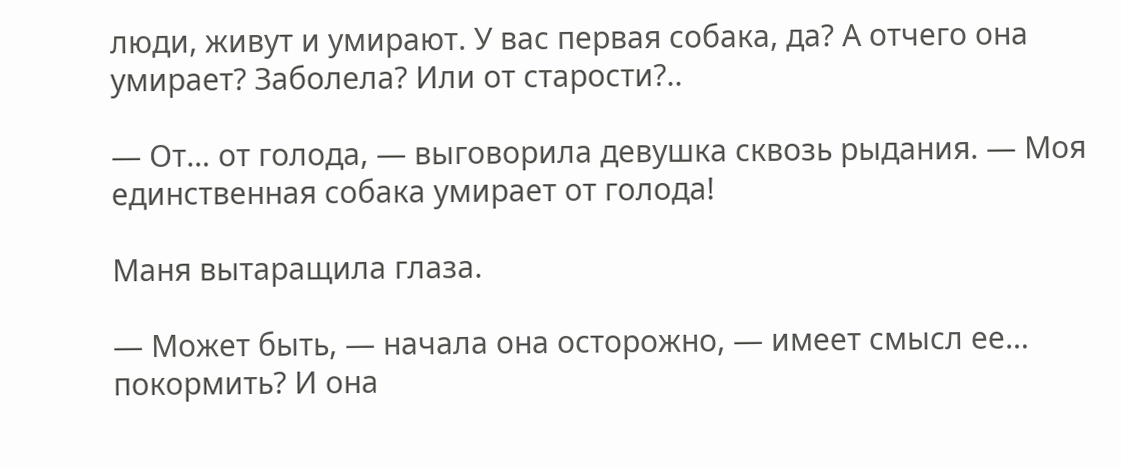люди, живут и умирают. У вас первая собака, да? А отчего она умирает? Заболела? Или от старости?..

— От… от голода, — выговорила девушка сквозь рыдания. — Моя единственная собака умирает от голода!

Маня вытаращила глаза.

— Может быть, — начала она осторожно, — имеет смысл ее… покормить? И она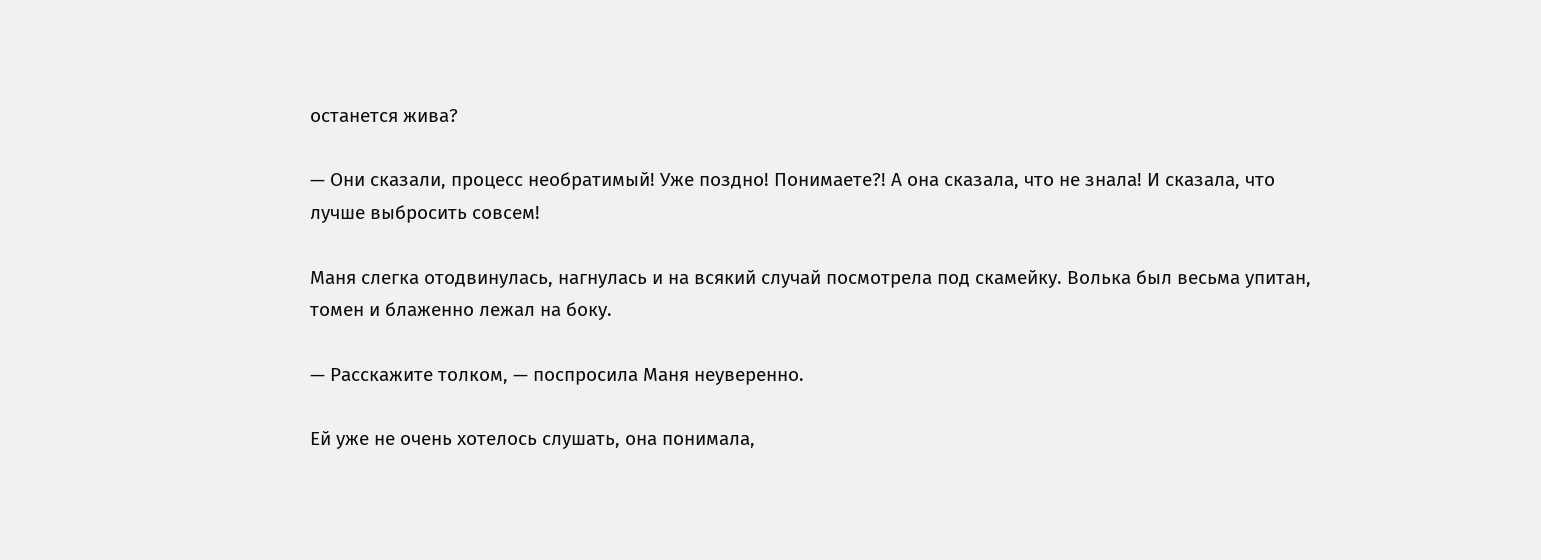останется жива?

— Они сказали, процесс необратимый! Уже поздно! Понимаете?! А она сказала, что не знала! И сказала, что лучше выбросить совсем!

Маня слегка отодвинулась, нагнулась и на всякий случай посмотрела под скамейку. Волька был весьма упитан, томен и блаженно лежал на боку.

— Расскажите толком, — поспросила Маня неуверенно.

Ей уже не очень хотелось слушать, она понимала,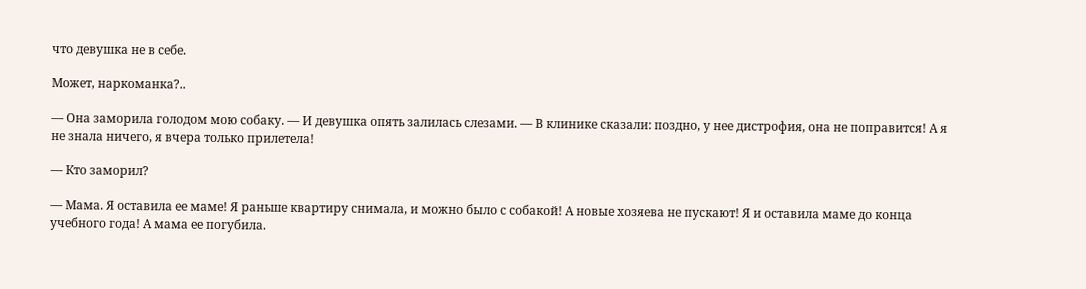что девушка не в себе.

Может, наркоманка?..

— Она заморила голодом мою собаку. — И девушка опять залилась слезами. — В клинике сказали: поздно, у нее дистрофия, она не поправится! А я не знала ничего, я вчера только прилетела!

— Кто заморил?

— Мама. Я оставила ее маме! Я раньше квартиру снимала, и можно было с собакой! А новые хозяева не пускают! Я и оставила маме до конца учебного года! А мама ее погубила.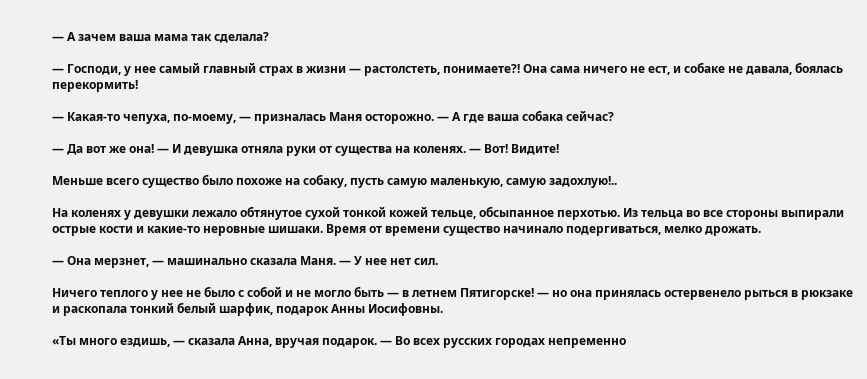— А зачем ваша мама так сделала?

— Господи, у нее самый главный страх в жизни — растолстеть, понимаете?! Она сама ничего не ест, и собаке не давала, боялась перекормить!

— Какая-то чепуха, по-моему, — призналась Маня осторожно. — А где ваша собака сейчас?

— Да вот же она! — И девушка отняла руки от существа на коленях. — Вот! Видите!

Меньше всего существо было похоже на собаку, пусть самую маленькую, самую задохлую!..

На коленях у девушки лежало обтянутое сухой тонкой кожей тельце, обсыпанное перхотью. Из тельца во все стороны выпирали острые кости и какие-то неровные шишаки. Время от времени существо начинало подергиваться, мелко дрожать.

— Она мерзнет, — машинально сказала Маня. — У нее нет сил.

Ничего теплого у нее не было с собой и не могло быть — в летнем Пятигорске! — но она принялась остервенело рыться в рюкзаке и раскопала тонкий белый шарфик, подарок Анны Иосифовны.

«Ты много ездишь, — сказала Анна, вручая подарок. — Во всех русских городах непременно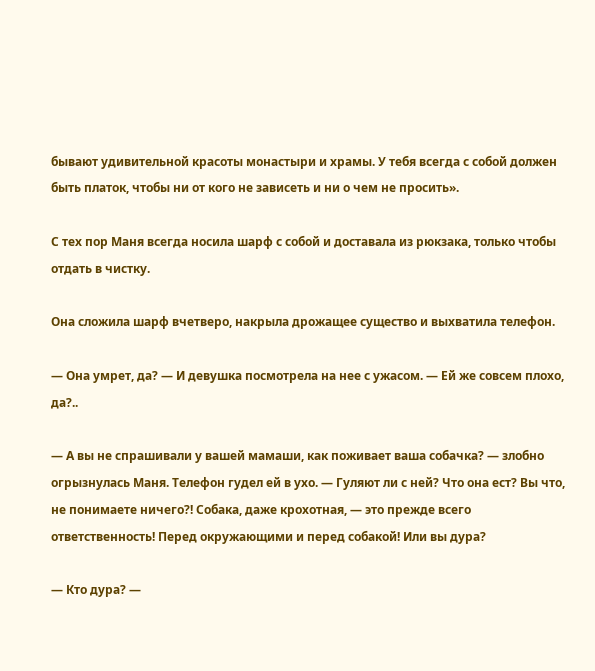бывают удивительной красоты монастыри и храмы. У тебя всегда с собой должен быть платок, чтобы ни от кого не зависеть и ни о чем не просить».

С тех пор Маня всегда носила шарф с собой и доставала из рюкзака, только чтобы отдать в чистку.

Она сложила шарф вчетверо, накрыла дрожащее существо и выхватила телефон.

— Она умрет, да? — И девушка посмотрела на нее с ужасом. — Ей же совсем плохо, да?..

— А вы не спрашивали у вашей мамаши, как поживает ваша собачка? — злобно огрызнулась Маня. Телефон гудел ей в ухо. — Гуляют ли с ней? Что она ест? Вы что, не понимаете ничего?! Собака, даже крохотная, — это прежде всего ответственность! Перед окружающими и перед собакой! Или вы дура?

— Кто дура? —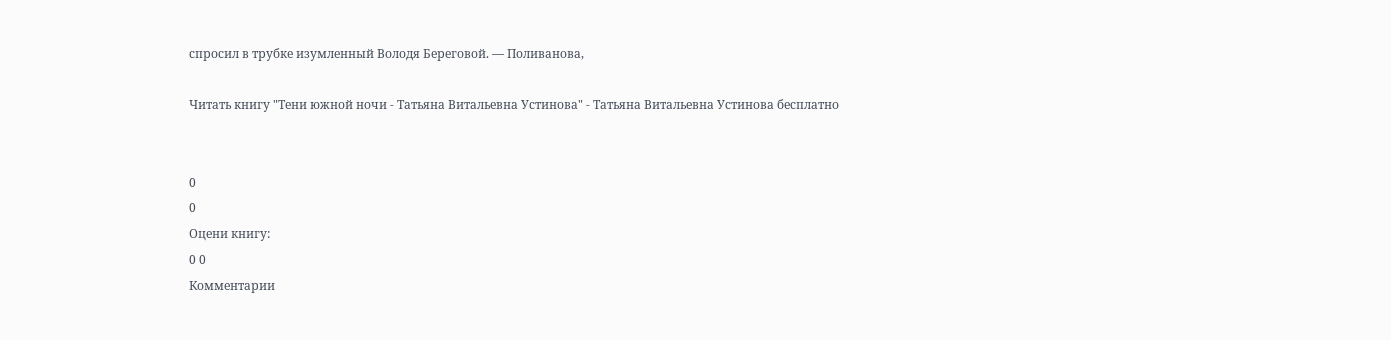спросил в трубке изумленный Володя Береговой. — Поливанова,

Читать книгу "Тени южной ночи - Татьяна Витальевна Устинова" - Татьяна Витальевна Устинова бесплатно


0
0
Оцени книгу:
0 0
Комментарии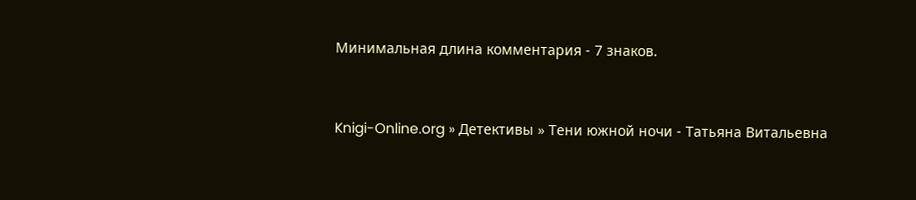Минимальная длина комментария - 7 знаков.


Knigi-Online.org » Детективы » Тени южной ночи - Татьяна Витальевна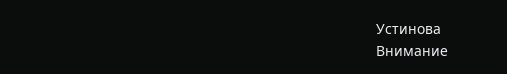Устинова
Внимание